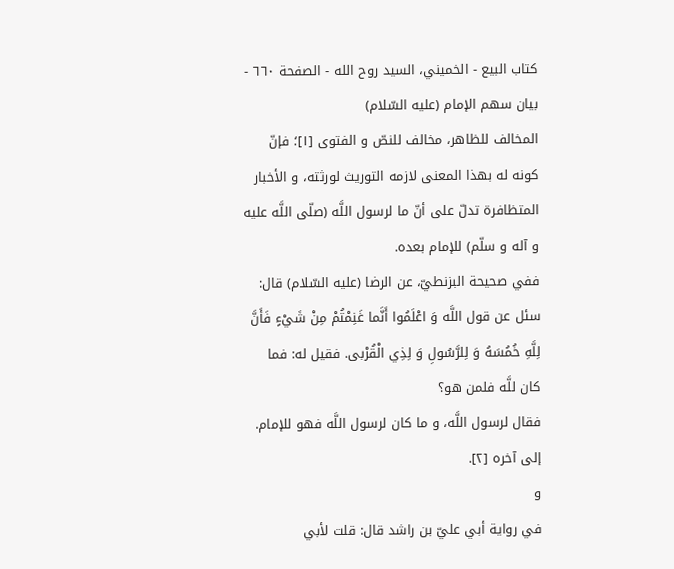كتاب البيع - الخميني، السيد روح الله - الصفحة ٦٦٠ - بيان سهم الإمام (عليه السّلام)
المخالف للظاهر، مخالف للنصّ و الفتوى [١]؛ فإنّ كونه له بهذا المعنى لازمه التوريث لورثته، و الأخبار المتظافرة تدلّ على أنّ ما لرسول اللَّه (صلّى اللَّه عليه و آله و سلّم) للإمام بعده.
ففي صحيحة البزنطيّ، عن الرضا (عليه السّلام) قال: سئل عن قول اللَّه وَ اعْلَمُوا أَنَّما غَنِمْتُمْ مِنْ شَيْءٍ فَأَنَّ لِلَّهِ خُمُسَهُ وَ لِلرَّسُولِ وَ لِذِي الْقُرْبى. فقيل له: فما كان للَّه فلمن هو؟
فقال لرسول اللَّه، و ما كان لرسول اللَّه فهو للإمام. إلى آخره [٢].
و
في رواية أبي عليّ بن راشد قال: قلت لأبي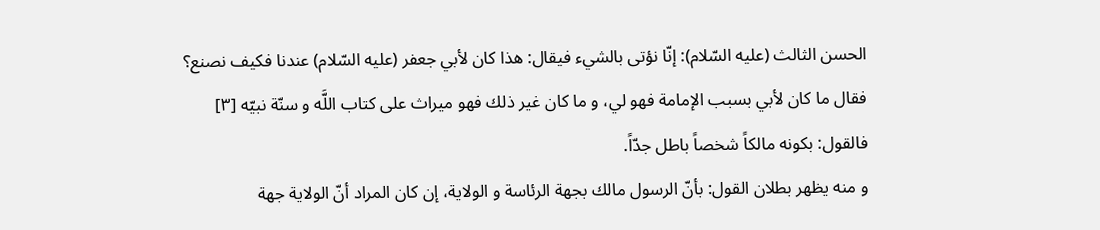الحسن الثالث (عليه السّلام): إنّا نؤتى بالشيء فيقال: هذا كان لأبي جعفر (عليه السّلام) عندنا فكيف نصنع؟
فقال ما كان لأبي بسبب الإمامة فهو لي، و ما كان غير ذلك فهو ميراث على كتاب اللَّه و سنّة نبيّه [٣]
فالقول: بكونه مالكاً شخصاً باطل جدّاً.
و منه يظهر بطلان القول: بأنّ الرسول مالك بجهة الرئاسة و الولاية، إن كان المراد أنّ الولاية جهة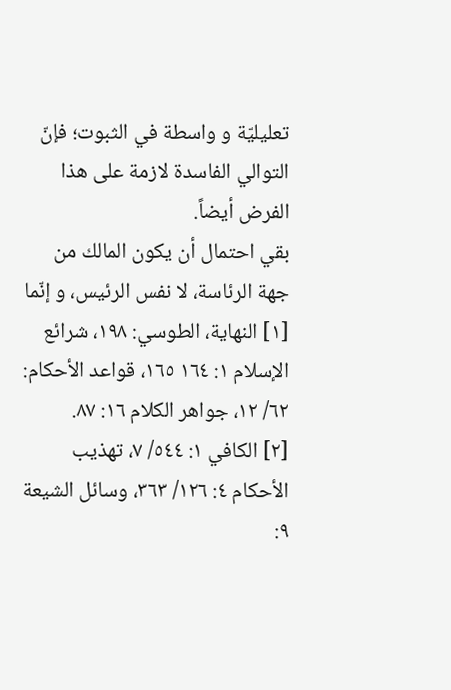تعليليّة و واسطة في الثبوت؛ فإنّ التوالي الفاسدة لازمة على هذا الفرض أيضاً.
بقي احتمال أن يكون المالك من جهة الرئاسة، لا نفس الرئيس، و إنّما
[١] النهاية، الطوسي: ١٩٨، شرائع الإسلام ١: ١٦٤ ١٦٥، قواعد الأحكام: ٦٢/ ١٢، جواهر الكلام ١٦: ٨٧.
[٢] الكافي ١: ٥٤٤/ ٧، تهذيب الأحكام ٤: ١٢٦/ ٣٦٣، وسائل الشيعة ٩: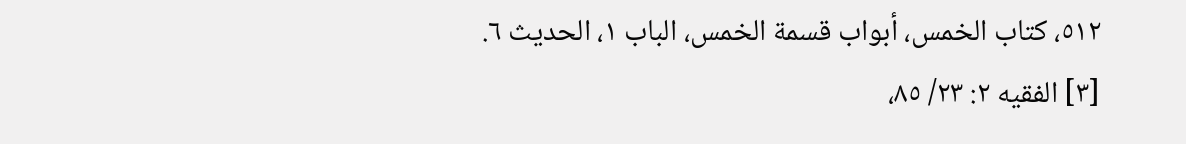٥١٢، كتاب الخمس، أبواب قسمة الخمس، الباب ١، الحديث ٦.
[٣] الفقيه ٢: ٢٣/ ٨٥،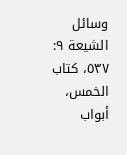وسائل الشيعة ٩: ٥٣٧، كتاب الخمس، أبواب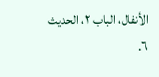الأنفال، الباب ٢، الحديث ٦.